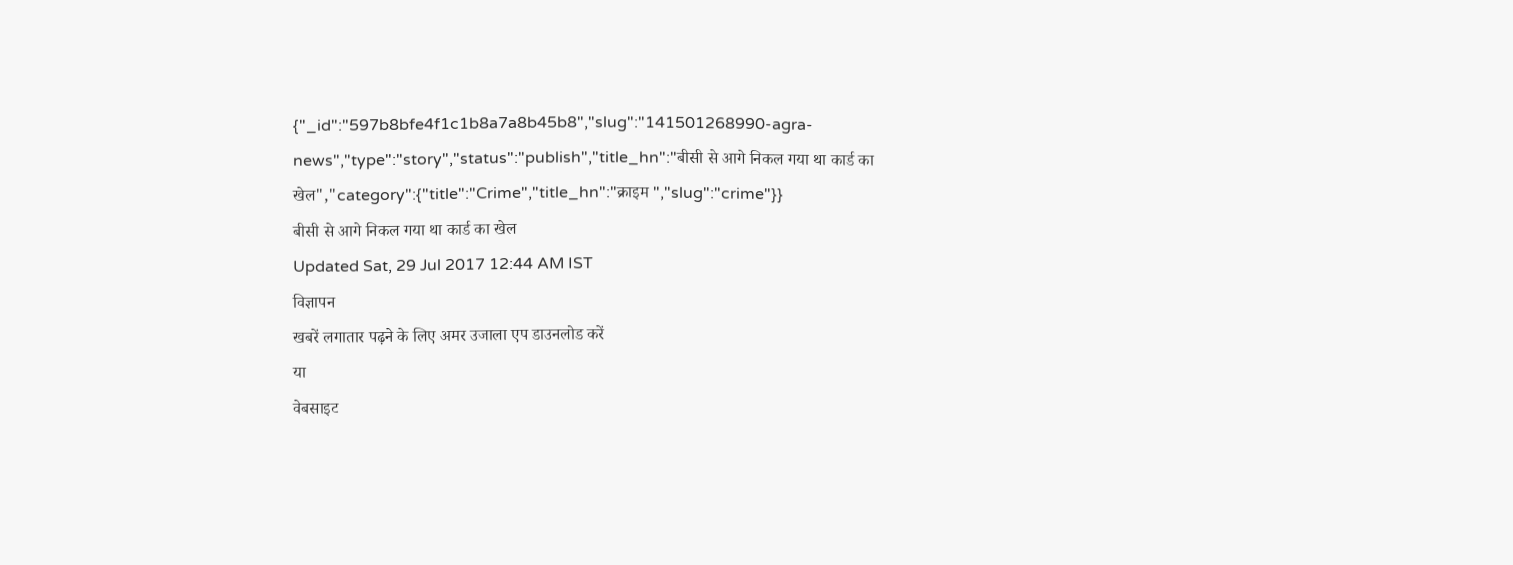{"_id":"597b8bfe4f1c1b8a7a8b45b8","slug":"141501268990-agra-news","type":"story","status":"publish","title_hn":"बीसी से आगे निकल गया था कार्ड का खेल","category":{"title":"Crime","title_hn":"क्राइम ","slug":"crime"}}
बीसी से आगे निकल गया था कार्ड का खेल
Updated Sat, 29 Jul 2017 12:44 AM IST
विज्ञापन
खबरें लगातार पढ़ने के लिए अमर उजाला एप डाउनलोड करें
या
वेबसाइट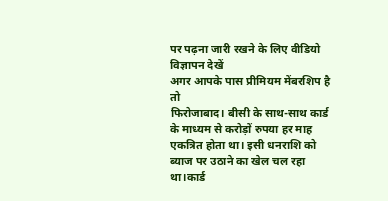पर पढ़ना जारी रखने के लिए वीडियो विज्ञापन देखें
अगर आपके पास प्रीमियम मेंबरशिप है तो
फिरोजाबाद। बीसी के साथ-साथ कार्ड के माध्यम से करोड़ों रुपया हर माह एकत्रित होता था। इसी धनराशि को ब्याज पर उठाने का खेल चल रहा था।कार्ड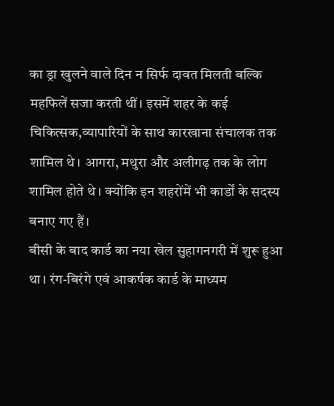का ड्रा खुलने वाले दिन न सिर्फ दावत मिलती बल्कि महफिलें सजा करती थीं। इसमें शहर के कई चिकित्सक,व्यापारियों के साथ कारखाना संचालक तक शामिल थे। आगरा, मथुरा और अलीगढ़ तक के लोग शामिल होते थे। क्योंकि इन शहरोंमें भी कार्डों के सदस्य बनाए गए हैं।
बीसी के बाद कार्ड का नया खेल सुहागनगरी में शुरू हुआ था। रंग-बिरंगे एवं आकर्षक कार्ड के माध्यम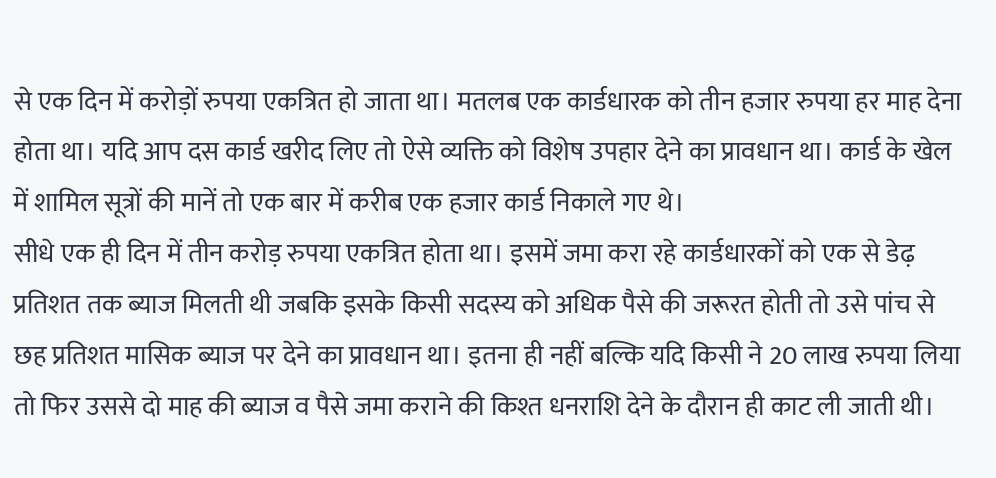से एक दिन में करोड़ों रुपया एकत्रित हो जाता था। मतलब एक कार्डधारक को तीन हजार रुपया हर माह देना होता था। यदि आप दस कार्ड खरीद लिए तो ऐसे व्यक्ति को विशेष उपहार देने का प्रावधान था। कार्ड के खेल में शामिल सूत्रों की मानें तो एक बार में करीब एक हजार कार्ड निकाले गए थे।
सीधे एक ही दिन में तीन करोड़ रुपया एकत्रित होता था। इसमें जमा करा रहे कार्डधारकों को एक से डेढ़ प्रतिशत तक ब्याज मिलती थी जबकि इसके किसी सदस्य को अधिक पैसे की जरूरत होती तो उसे पांच से छह प्रतिशत मासिक ब्याज पर देने का प्रावधान था। इतना ही नहीं बल्कि यदि किसी ने 20 लाख रुपया लिया तो फिर उससे दो माह की ब्याज व पैसे जमा कराने की किश्त धनराशि देने के दौरान ही काट ली जाती थी।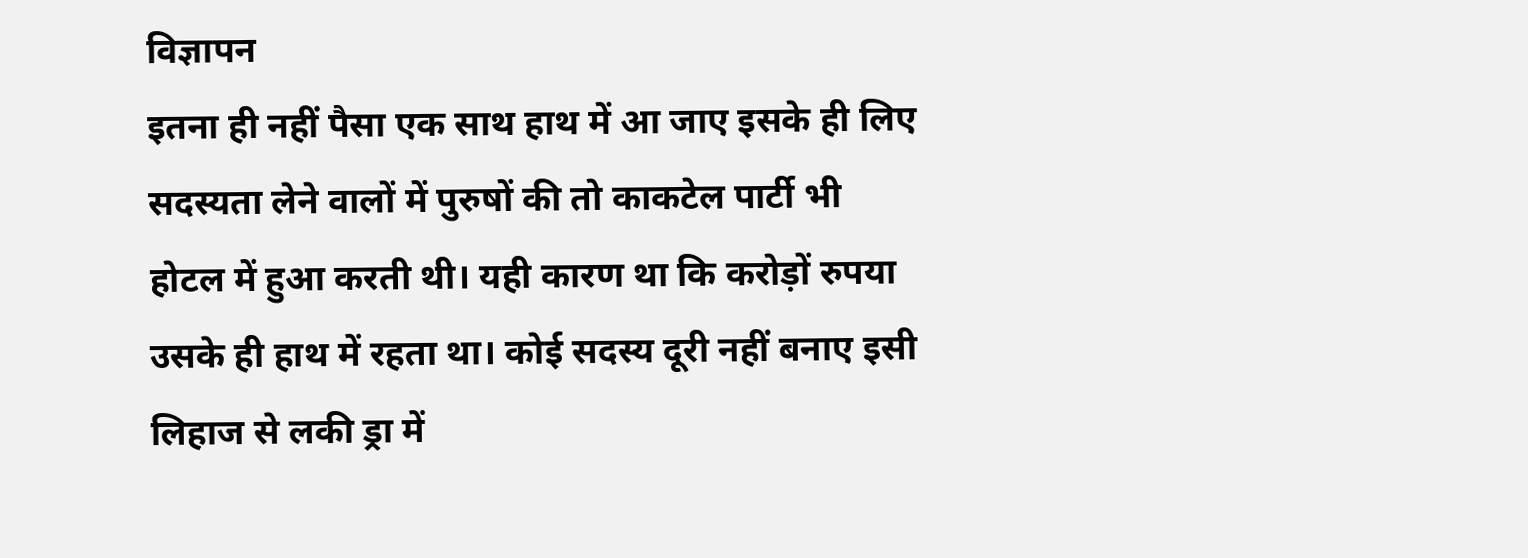विज्ञापन
इतना ही नहीं पैसा एक साथ हाथ में आ जाए इसके ही लिए सदस्यता लेने वालों में पुरुषों की तो काकटेल पार्टी भी होटल में हुआ करती थी। यही कारण था कि करोड़ों रुपया उसके ही हाथ में रहता था। कोई सदस्य दूरी नहीं बनाए इसी लिहाज से लकी ड्रा में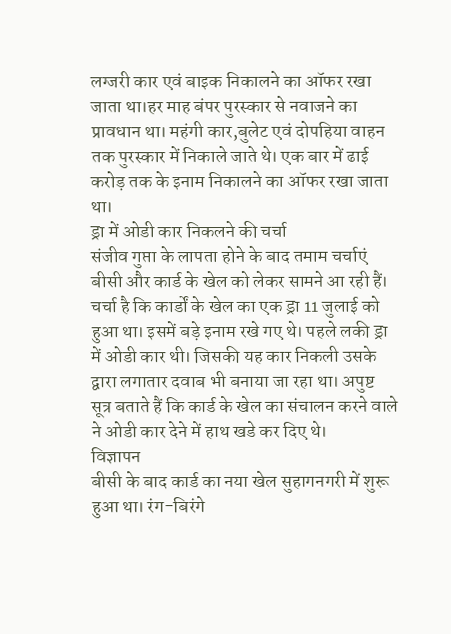लग्जरी कार एवं बाइक निकालने का ऑफर रखा जाता था।हर माह बंपर पुरस्कार से नवाजने का प्रावधान था। महंगी कार,बुलेट एवं दोपहिया वाहन तक पुरस्कार में निकाले जाते थे। एक बार में ढाई करोड़ तक के इनाम निकालने का ऑफर रखा जाता था।
ड्रा में ओडी कार निकलने की चर्चा
संजीव गुप्ता के लापता होने के बाद तमाम चर्चाएं बीसी और कार्ड के खेल को लेकर सामने आ रही हैं। चर्चा है कि कार्डों के खेल का एक ड्रा 11 जुलाई को हुआ था। इसमें बड़े इनाम रखे गए थे। पहले लकी ड्रा में ओडी कार थी। जिसकी यह कार निकली उसके द्वारा लगातार दवाब भी बनाया जा रहा था। अपुष्ट सूत्र बताते हैं कि कार्ड के खेल का संचालन करने वाले ने ओडी कार देने में हाथ खडे कर दिए थे।
विज्ञापन
बीसी के बाद कार्ड का नया खेल सुहागनगरी में शुरू हुआ था। रंग-बिरंगे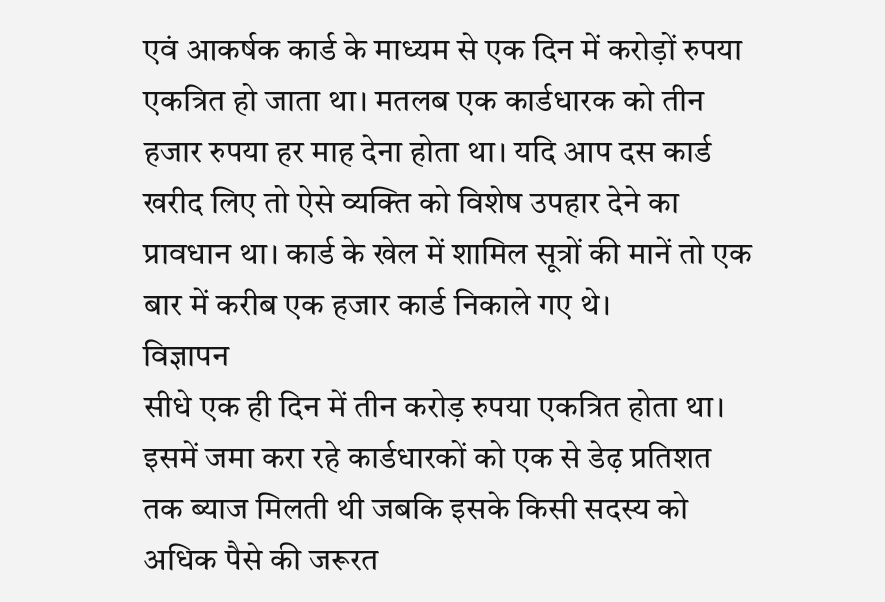एवं आकर्षक कार्ड के माध्यम से एक दिन में करोड़ों रुपया एकत्रित हो जाता था। मतलब एक कार्डधारक को तीन हजार रुपया हर माह देना होता था। यदि आप दस कार्ड खरीद लिए तो ऐसे व्यक्ति को विशेष उपहार देने का प्रावधान था। कार्ड के खेल में शामिल सूत्रों की मानें तो एक बार में करीब एक हजार कार्ड निकाले गए थे।
विज्ञापन
सीधे एक ही दिन में तीन करोड़ रुपया एकत्रित होता था। इसमें जमा करा रहे कार्डधारकों को एक से डेढ़ प्रतिशत तक ब्याज मिलती थी जबकि इसके किसी सदस्य को अधिक पैसे की जरूरत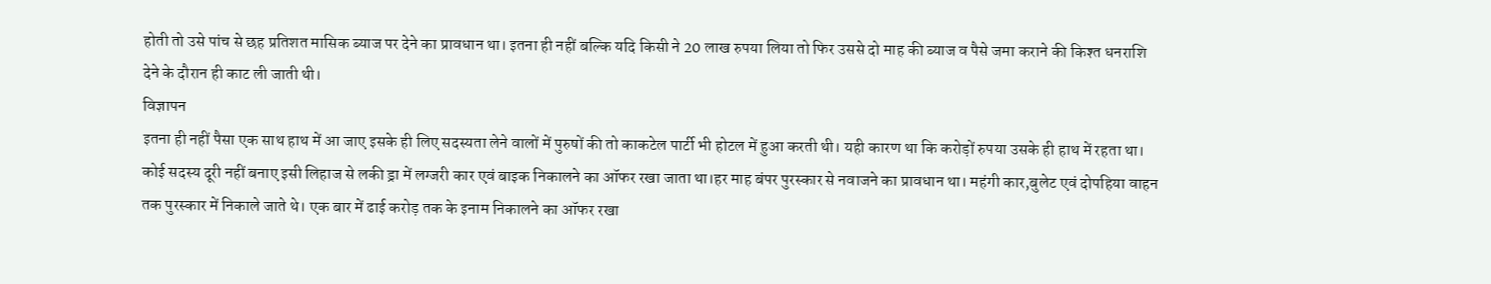होती तो उसे पांच से छह प्रतिशत मासिक ब्याज पर देने का प्रावधान था। इतना ही नहीं बल्कि यदि किसी ने 20 लाख रुपया लिया तो फिर उससे दो माह की ब्याज व पैसे जमा कराने की किश्त धनराशि देने के दौरान ही काट ली जाती थी।
विज्ञापन
इतना ही नहीं पैसा एक साथ हाथ में आ जाए इसके ही लिए सदस्यता लेने वालों में पुरुषों की तो काकटेल पार्टी भी होटल में हुआ करती थी। यही कारण था कि करोड़ों रुपया उसके ही हाथ में रहता था। कोई सदस्य दूरी नहीं बनाए इसी लिहाज से लकी ड्रा में लग्जरी कार एवं बाइक निकालने का ऑफर रखा जाता था।हर माह बंपर पुरस्कार से नवाजने का प्रावधान था। महंगी कार,बुलेट एवं दोपहिया वाहन तक पुरस्कार में निकाले जाते थे। एक बार में ढाई करोड़ तक के इनाम निकालने का ऑफर रखा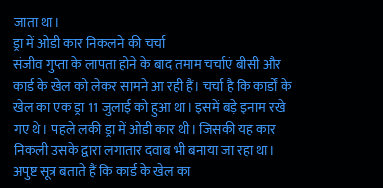जाता था।
ड्रा में ओडी कार निकलने की चर्चा
संजीव गुप्ता के लापता होने के बाद तमाम चर्चाएं बीसी और कार्ड के खेल को लेकर सामने आ रही हैं। चर्चा है कि कार्डों के खेल का एक ड्रा 11 जुलाई को हुआ था। इसमें बड़े इनाम रखे गए थे। पहले लकी ड्रा में ओडी कार थी। जिसकी यह कार निकली उसके द्वारा लगातार दवाब भी बनाया जा रहा था। अपुष्ट सूत्र बताते हैं कि कार्ड के खेल का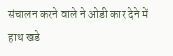संचालन करने वाले ने ओडी कार देने में हाथ खडे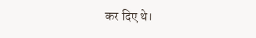कर दिए थे।